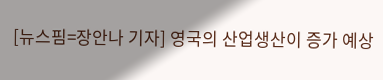[뉴스핌=장안나 기자] 영국의 산업생산이 증가 예상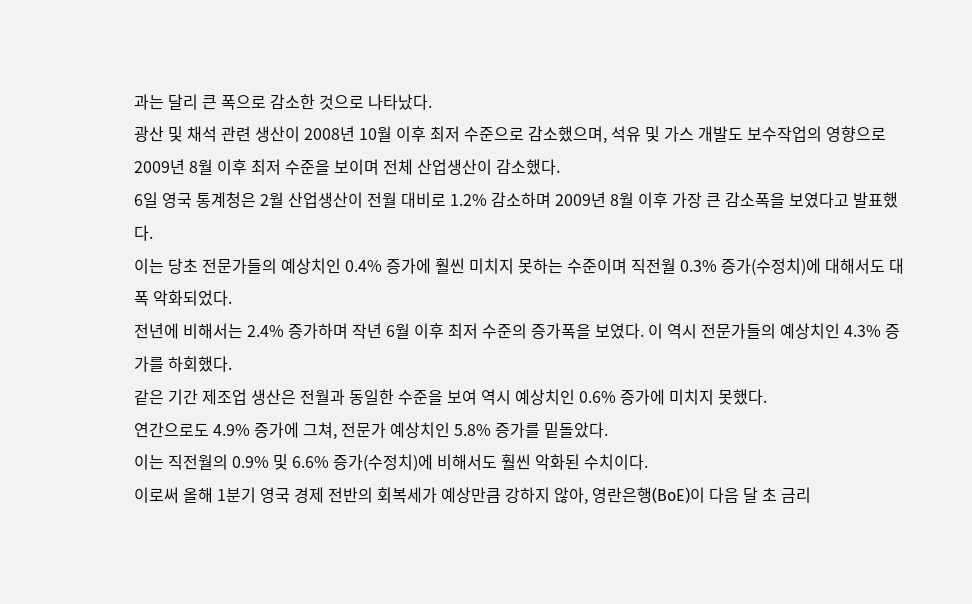과는 달리 큰 폭으로 감소한 것으로 나타났다.
광산 및 채석 관련 생산이 2008년 10월 이후 최저 수준으로 감소했으며, 석유 및 가스 개발도 보수작업의 영향으로 2009년 8월 이후 최저 수준을 보이며 전체 산업생산이 감소했다.
6일 영국 통계청은 2월 산업생산이 전월 대비로 1.2% 감소하며 2009년 8월 이후 가장 큰 감소폭을 보였다고 발표했다.
이는 당초 전문가들의 예상치인 0.4% 증가에 훨씬 미치지 못하는 수준이며 직전월 0.3% 증가(수정치)에 대해서도 대폭 악화되었다.
전년에 비해서는 2.4% 증가하며 작년 6월 이후 최저 수준의 증가폭을 보였다. 이 역시 전문가들의 예상치인 4.3% 증가를 하회했다.
같은 기간 제조업 생산은 전월과 동일한 수준을 보여 역시 예상치인 0.6% 증가에 미치지 못했다.
연간으로도 4.9% 증가에 그쳐, 전문가 예상치인 5.8% 증가를 밑돌았다.
이는 직전월의 0.9% 및 6.6% 증가(수정치)에 비해서도 훨씬 악화된 수치이다.
이로써 올해 1분기 영국 경제 전반의 회복세가 예상만큼 강하지 않아, 영란은행(BoE)이 다음 달 초 금리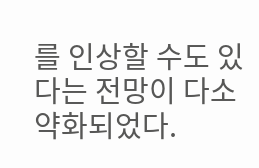를 인상할 수도 있다는 전망이 다소 약화되었다.